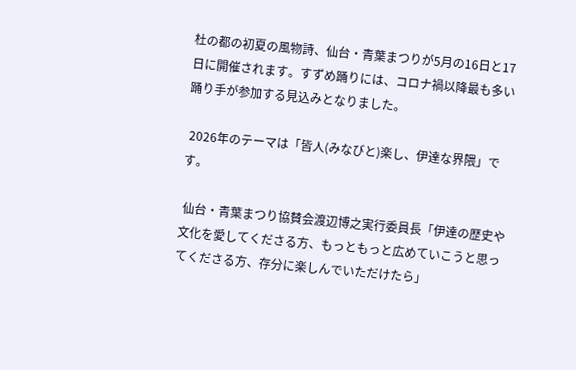杜の都の初夏の風物詩、仙台・青葉まつりが5月の16日と17日に開催されます。すずめ踊りには、コロナ禍以降最も多い踊り手が参加する見込みとなりました。

 2026年のテーマは「皆人(みなびと)楽し、伊達な界隈」です。

 仙台・青葉まつり協賛会渡辺博之実行委員長「伊達の歴史や文化を愛してくださる方、もっともっと広めていこうと思ってくださる方、存分に楽しんでいただけたら」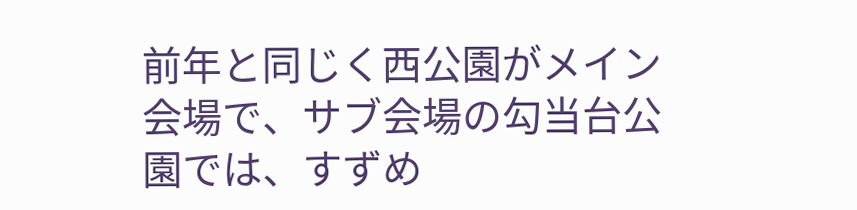前年と同じく西公園がメイン会場で、サブ会場の勾当台公園では、すずめ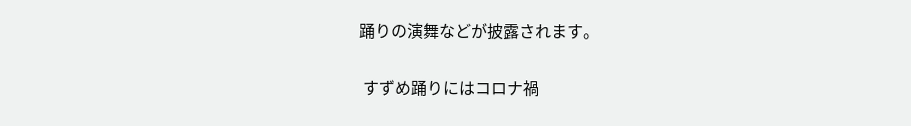踊りの演舞などが披露されます。

 すずめ踊りにはコロナ禍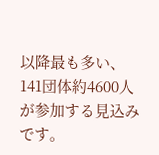以降最も多い、141団体約4600人が参加する見込みです。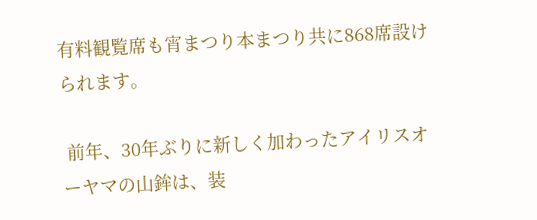有料観覧席も宵まつり本まつり共に868席設けられます。

 前年、30年ぶりに新しく加わったアイリスオーヤマの山鉾は、装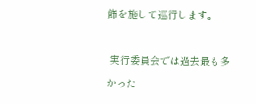飾を施して巡行します。

 実行委員会では過去最も多かった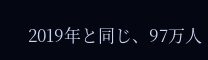2019年と同じ、97万人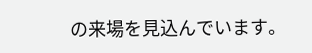の来場を見込んでいます。